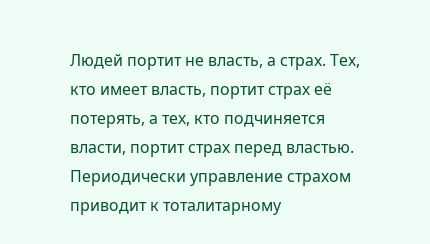Людей портит не власть, а страх. Тех, кто имеет власть, портит страх её потерять, а тех, кто подчиняется власти, портит страх перед властью.
Периодически управление страхом приводит к тоталитарному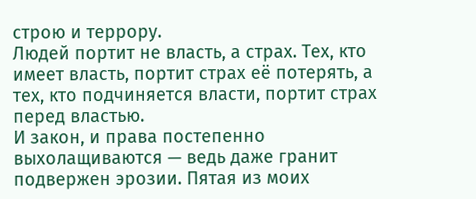строю и террору.
Людей портит не власть, а страх. Тех, кто имеет власть, портит страх её потерять, а тех, кто подчиняется власти, портит страх перед властью.
И закон, и права постепенно выхолащиваются — ведь даже гранит подвержен эрозии. Пятая из моих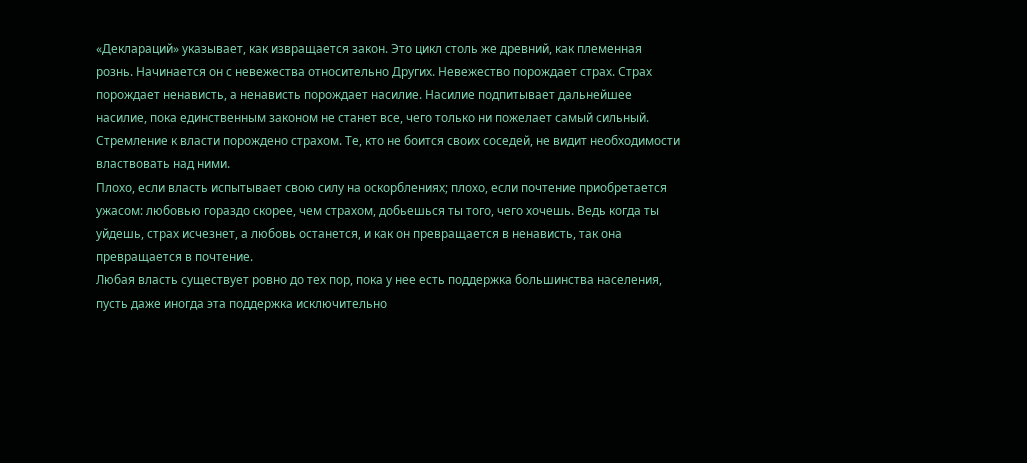«Деклараций» указывает, как извращается закон. Это цикл столь же древний, как племенная рознь. Начинается он с невежества относительно Других. Невежество порождает страх. Страх порождает ненависть, а ненависть порождает насилие. Насилие подпитывает дальнейшее насилие, пока единственным законом не станет все, чего только ни пожелает самый сильный.
Стремление к власти порождено страхом. Те, кто не боится своих соседей, не видит необходимости властвовать над ними.
Плохо, если власть испытывает свою силу на оскорблениях; плохо, если почтение приобретается ужасом: любовью гораздо скорее, чем страхом, добьешься ты того, чего хочешь. Ведь когда ты уйдешь, страх исчезнет, а любовь останется, и как он превращается в ненависть, так она превращается в почтение.
Любая власть существует ровно до тех пор, пока у нее есть поддержка большинства населения, пусть даже иногда эта поддержка исключительно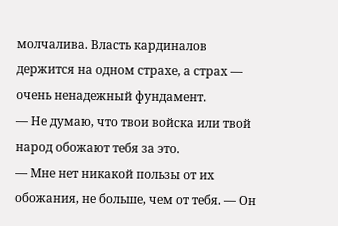молчалива. Власть кардиналов держится на одном страхе, а страх — очень ненадежный фундамент.
— Не думаю, что твои войска или твой народ обожают тебя за это.
— Мне нет никакой пользы от их обожания, не больше, чем от тебя. — Он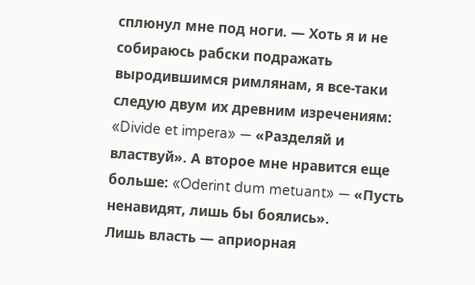сплюнул мне под ноги. — Хоть я и не собираюсь рабски подражать выродившимся римлянам, я все-таки следую двум их древним изречениям: «Divide et impera» — «Разделяй и властвуй». А второе мне нравится еще больше: «Oderint dum metuant» — «Пусть ненавидят, лишь бы боялись».
Лишь власть — априорная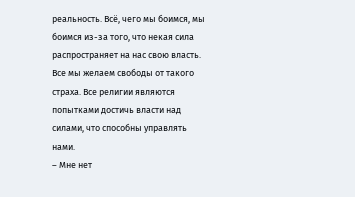реальность. Всё, чего мы боимся, мы боимся из-за того, что некая сила распространяет на нас свою власть. Все мы желаем свободы от такого страха. Все религии являются попытками достичь власти над силами, что способны управлять нами.
– Мне нет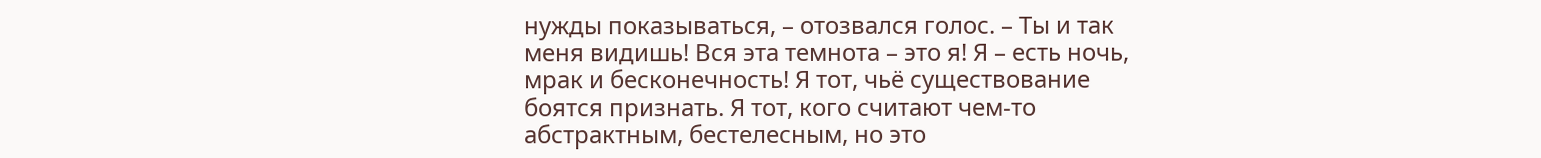нужды показываться, – отозвался голос. – Ты и так меня видишь! Вся эта темнота – это я! Я – есть ночь, мрак и бесконечность! Я тот, чьё существование боятся признать. Я тот, кого считают чем-то абстрактным, бестелесным, но это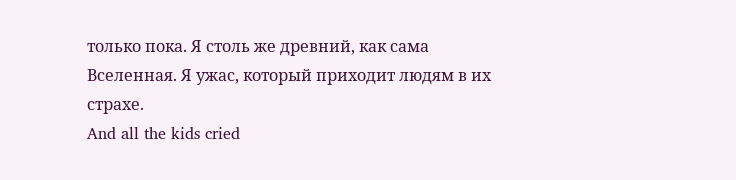только пока. Я столь же древний, как сама Вселенная. Я ужас, который приходит людям в их страхе.
And all the kids cried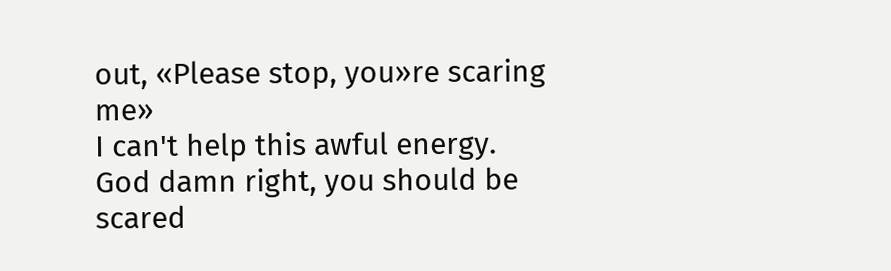out, «Please stop, you»re scaring me»
I can't help this awful energy.
God damn right, you should be scared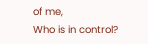of me,
Who is in control?